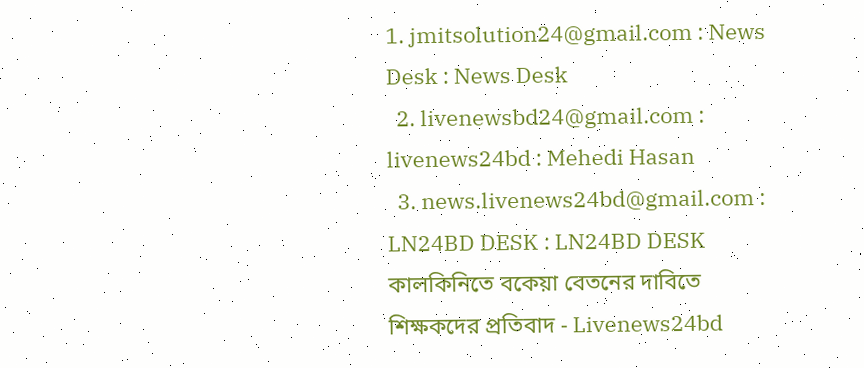1. jmitsolution24@gmail.com : News Desk : News Desk
  2. livenewsbd24@gmail.com : livenews24bd : Mehedi Hasan
  3. news.livenews24bd@gmail.com : LN24BD DESK : LN24BD DESK
কালকিনিতে বকেয়া বেতনের দাবিতে শিক্ষকদের প্রতিবাদ - Livenews24bd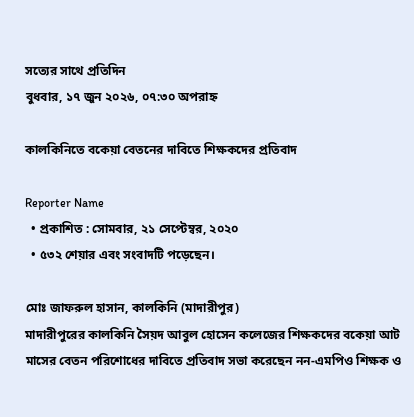সত্যের সাথে প্রতিদিন
বুধবার, ১৭ জুন ২০২৬, ০৭:৩০ অপরাহ্ন

কালকিনিতে বকেয়া বেতনের দাবিতে শিক্ষকদের প্রতিবাদ

Reporter Name
  • প্রকাশিত : সোমবার, ২১ সেপ্টেম্বর, ২০২০
  • ৫৩২ শেয়ার এবং সংবাদটি পড়েছেন।

মোঃ জাফরুল হাসান, কালকিনি (মাদারীপুর)
মাদারীপুরের কালকিনি সৈয়দ আবুল হোসেন কলেজের শিক্ষকদের বকেয়া আট মাসের বেতন পরিশোধের দাবিতে প্রতিবাদ সভা করেছেন নন-এমপিও শিক্ষক ও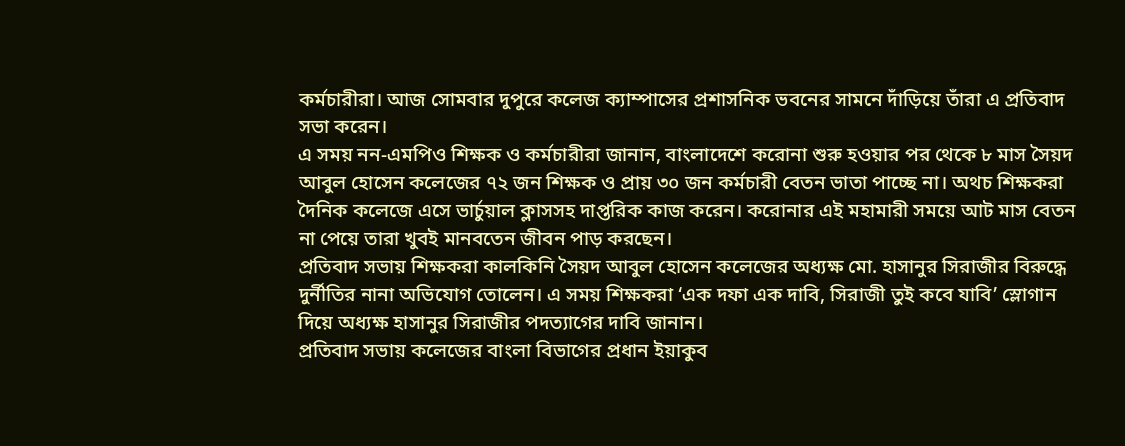কর্মচারীরা। আজ সোমবার দুপুরে কলেজ ক্যাম্পাসের প্রশাসনিক ভবনের সামনে দাঁড়িয়ে তাঁরা এ প্রতিবাদ সভা করেন।
এ সময় নন-এমপিও শিক্ষক ও কর্মচারীরা জানান, বাংলাদেশে করোনা শুরু হওয়ার পর থেকে ৮ মাস সৈয়দ আবুল হোসেন কলেজের ৭২ জন শিক্ষক ও প্রায় ৩০ জন কর্মচারী বেতন ভাতা পাচ্ছে না। অথচ শিক্ষকরা দৈনিক কলেজে এসে ভার্চুয়াল ক্লাসসহ দাপ্তরিক কাজ করেন। করোনার এই মহামারী সময়ে আট মাস বেতন না পেয়ে তারা খুবই মানবতেন জীবন পাড় করছেন।
প্রতিবাদ সভায় শিক্ষকরা কালকিনি সৈয়দ আবুল হোসেন কলেজের অধ্যক্ষ মো. হাসানুর সিরাজীর বিরুদ্ধে দুর্নীতির নানা অভিযোগ তোলেন। এ সময় শিক্ষকরা ‘এক দফা এক দাবি, সিরাজী তুই কবে যাবি’ স্লোগান দিয়ে অধ্যক্ষ হাসানুর সিরাজীর পদত্যাগের দাবি জানান।
প্রতিবাদ সভায় কলেজের বাংলা বিভাগের প্রধান ইয়াকুব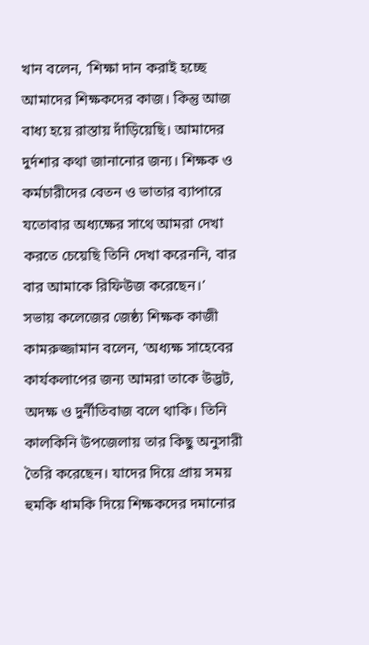খান বলেন, ‘শিক্ষা দান করাই হচ্ছে আমাদের শিক্ষকদের কাজ। কিন্তু আজ বাধ্য হয়ে রাস্তায় দাঁড়িয়েছি। আমাদের দুর্দশার কথা জানানোর জন্য। শিক্ষক ও কর্মচারীদের বেতন ও ভাতার ব্যাপারে যতোবার অধ্যক্ষের সাথে আমরা দেখা করতে চেয়েছি তিনি দেখা করেননি, বার বার আমাকে রিফিউজ করেছেন।’
সভায় কলেজের জেষ্ঠ্য শিক্ষক কাজী কামরুজ্জামান বলেন, ‘অধ্যক্ষ সাহেবের কার্যকলাপের জন্য আমরা তাকে উদ্ভট, অদক্ষ ও দুর্নীতিবাজ বলে থাকি। তিনি কালকিনি উপজেলায় তার কিছু অনুসারী তৈরি করেছেন। যাদের দিয়ে প্রায় সময় হুমকি ধামকি দিয়ে শিক্ষকদের দমানোর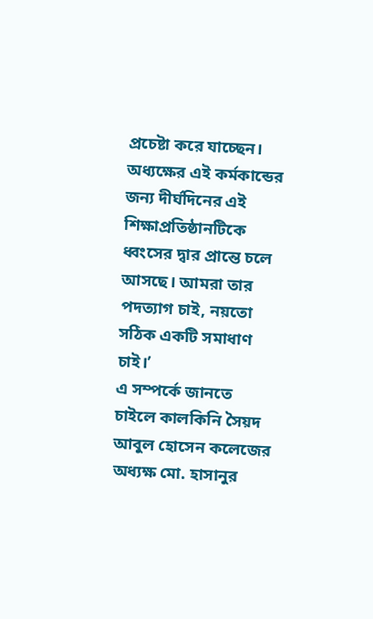প্রচেষ্টা করে যাচ্ছেন। অধ্যক্ষের এই কর্মকান্ডের জন্য দীর্ঘদিনের এই শিক্ষাপ্রতিষ্ঠানটিকে ধ্বংসের দ্বার প্রান্তে চলে আসছে। আমরা তার পদত্যাগ চাই, নয়তো সঠিক একটি সমাধাণ চাই।’
এ সম্পর্কে জানতে চাইলে কালকিনি সৈয়দ আবুল হোসেন কলেজের অধ্যক্ষ মো. হাসানুর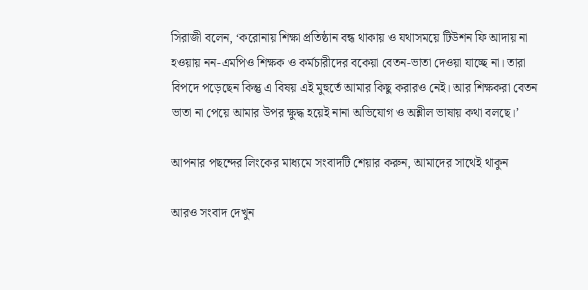সিরাজী বলেন, ‘করোনায় শিক্ষা প্রতিষ্ঠান বন্ধ থাকায় ও যথাসময়ে টিউশন ফি আদায় না হওয়ায় নন-এমপিও শিক্ষক ও কর্মচারীদের বকেয়া বেতন-ভাতা দেওয়া যাচ্ছে না। তারা বিপদে পড়েছেন কিন্তু এ বিষয় এই মুহুর্তে আমার কিছু করারও নেই। আর শিক্ষকরা বেতন ভাতা না পেয়ে আমার উপর ক্ষুদ্ধ হয়েই নানা অভিযোগ ও অশ্লীল ভাষায় কথা বলছে।’

আপনার পছন্দের লিংকের মাধ্যমে সংবাদটি শেয়ার করুন, আমাদের সাথেই থাকুন

আরও সংবাদ দেখুন